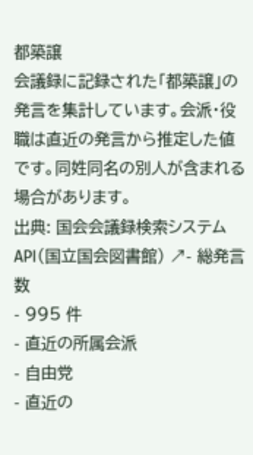都築譲
会議録に記録された「都築譲」の発言を集計しています。会派・役職は直近の発言から推定した値です。同姓同名の別人が含まれる場合があります。
出典: 国会会議録検索システム API(国立国会図書館) ↗- 総発言数
- 995 件
- 直近の所属会派
- 自由党
- 直近の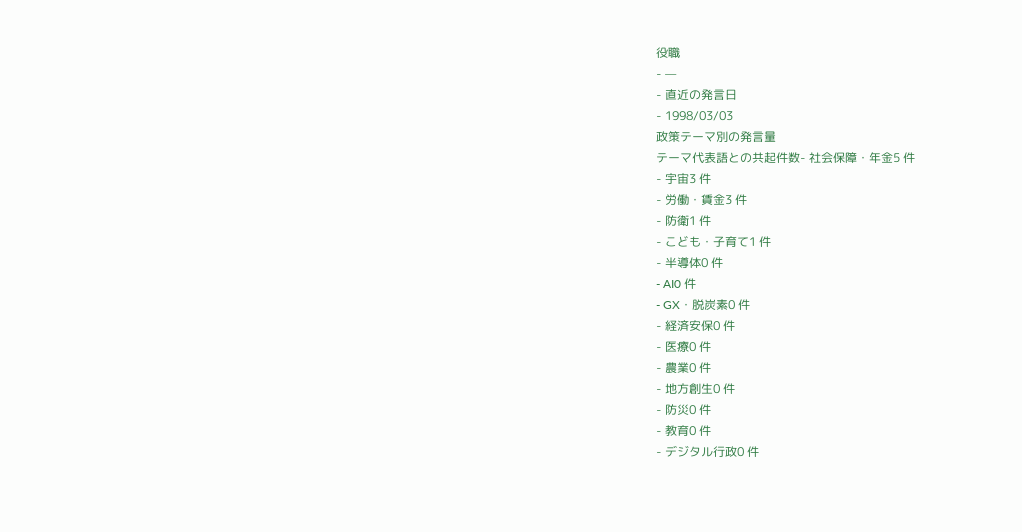役職
- —
- 直近の発言日
- 1998/03/03
政策テーマ別の発言量
テーマ代表語との共起件数- 社会保障・年金5 件
- 宇宙3 件
- 労働・賃金3 件
- 防衛1 件
- こども・子育て1 件
- 半導体0 件
- AI0 件
- GX・脱炭素0 件
- 経済安保0 件
- 医療0 件
- 農業0 件
- 地方創生0 件
- 防災0 件
- 教育0 件
- デジタル行政0 件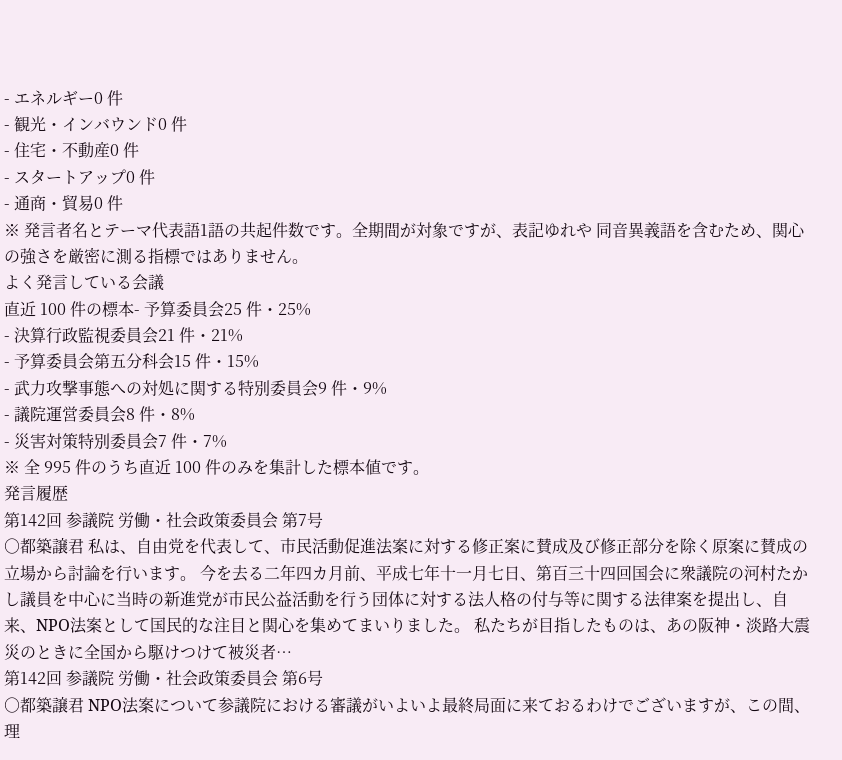- エネルギー0 件
- 観光・インバウンド0 件
- 住宅・不動産0 件
- スタートアップ0 件
- 通商・貿易0 件
※ 発言者名とテーマ代表語1語の共起件数です。全期間が対象ですが、表記ゆれや 同音異義語を含むため、関心の強さを厳密に測る指標ではありません。
よく発言している会議
直近 100 件の標本- 予算委員会25 件・25%
- 決算行政監視委員会21 件・21%
- 予算委員会第五分科会15 件・15%
- 武力攻撃事態への対処に関する特別委員会9 件・9%
- 議院運営委員会8 件・8%
- 災害対策特別委員会7 件・7%
※ 全 995 件のうち直近 100 件のみを集計した標本値です。
発言履歴
第142回 参議院 労働・社会政策委員会 第7号
○都築譲君 私は、自由党を代表して、市民活動促進法案に対する修正案に賛成及び修正部分を除く原案に賛成の立場から討論を行います。 今を去る二年四カ月前、平成七年十一月七日、第百三十四回国会に衆議院の河村たかし議員を中心に当時の新進党が市民公益活動を行う団体に対する法人格の付与等に関する法律案を提出し、自来、NPO法案として国民的な注目と関心を集めてまいりました。 私たちが目指したものは、あの阪神・淡路大震災のときに全国から駆けつけて被災者…
第142回 参議院 労働・社会政策委員会 第6号
○都築譲君 NPO法案について参議院における審議がいよいよ最終局面に来ておるわけでございますが、この間、理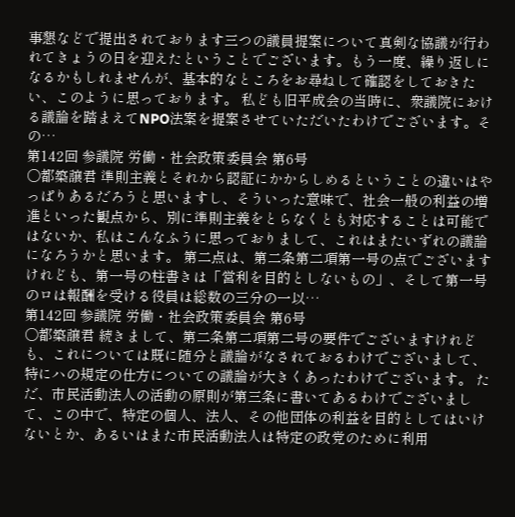事懇などで提出されております三つの議員提案について真剣な協議が行われてきょうの日を迎えたということでございます。もう一度、繰り返しになるかもしれませんが、基本的なところをお尋ねして確認をしておきたい、このように思っております。 私ども旧平成会の当時に、衆議院における議論を踏まえてNPO法案を提案させていただいたわけでございます。その…
第142回 参議院 労働・社会政策委員会 第6号
○都築譲君 準則主義とそれから認証にかからしめるということの違いはやっぱりあるだろうと思いますし、そういった意味で、社会一般の利益の増進といった観点から、別に準則主義をとらなくとも対応することは可能ではないか、私はこんなふうに思っておりまして、これはまたいずれの議論になろうかと思います。 第二点は、第二条第二項第一号の点でございますけれども、第一号の柱書きは「営利を目的としないもの」、そして第一号のロは報酬を受ける役員は総数の三分の一以…
第142回 参議院 労働・社会政策委員会 第6号
○都築譲君 続きまして、第二条第二項第二号の要件でございますけれども、これについては既に随分と議論がなされておるわけでございまして、特にハの規定の仕方についての議論が大きくあったわけでございます。 ただ、市民活動法人の活動の原則が第三条に書いてあるわけでございまして、この中で、特定の個人、法人、その他団体の利益を目的としてはいけないとか、あるいはまた市民活動法人は特定の政党のために利用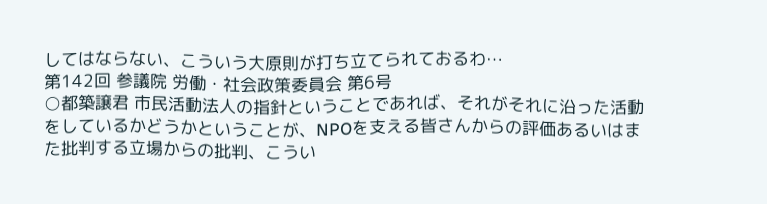してはならない、こういう大原則が打ち立てられておるわ…
第142回 参議院 労働・社会政策委員会 第6号
○都築譲君 市民活動法人の指針ということであれば、それがそれに沿った活動をしているかどうかということが、NPOを支える皆さんからの評価あるいはまた批判する立場からの批判、こうい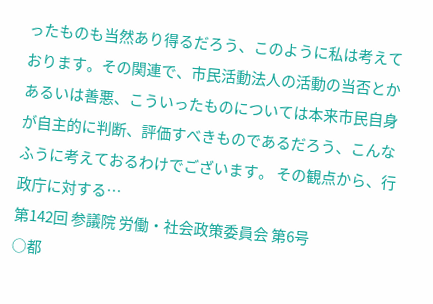ったものも当然あり得るだろう、このように私は考えております。その関連で、市民活動法人の活動の当否とかあるいは善悪、こういったものについては本来市民自身が自主的に判断、評価すべきものであるだろう、こんなふうに考えておるわけでございます。 その観点から、行政庁に対する…
第142回 参議院 労働・社会政策委員会 第6号
○都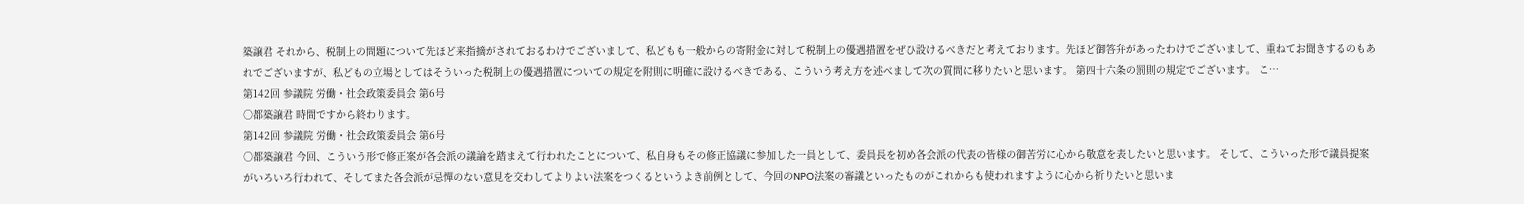築譲君 それから、税制上の問題について先ほど来指摘がされておるわけでございまして、私どもも一般からの寄附金に対して税制上の優遇措置をぜひ設けるべきだと考えております。先ほど御答弁があったわけでございまして、重ねてお聞きするのもあれでございますが、私どもの立場としてはそういった税制上の優遇措置についての規定を附則に明確に設けるべきである、こういう考え方を述べまして次の質問に移りたいと思います。 第四十六条の罰則の規定でございます。 こ…
第142回 参議院 労働・社会政策委員会 第6号
○都築譲君 時間ですから終わります。
第142回 参議院 労働・社会政策委員会 第6号
○都築譲君 今回、こういう形で修正案が各会派の議論を踏まえて行われたことについて、私自身もその修正協議に参加した一員として、委員長を初め各会派の代表の皆様の御苦労に心から敬意を表したいと思います。 そして、こういった形で議員提案がいろいろ行われて、そしてまた各会派が忌憚のない意見を交わしてよりよい法案をつくるというよき前例として、今回のNPO法案の審議といったものがこれからも使われますように心から祈りたいと思いま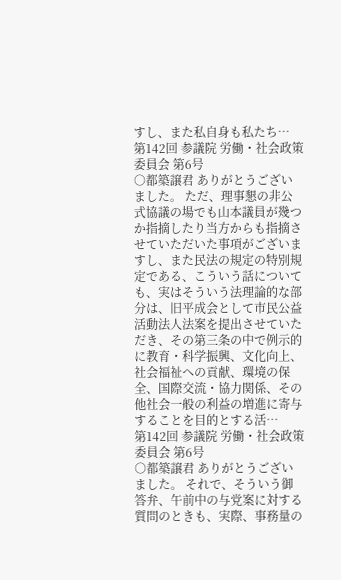すし、また私自身も私たち…
第142回 参議院 労働・社会政策委員会 第6号
○都築譲君 ありがとうございました。 ただ、理事懇の非公式協議の場でも山本議員が幾つか指摘したり当方からも指摘させていただいた事項がございますし、また民法の規定の特別規定である、こういう話についても、実はそういう法理論的な部分は、旧平成会として市民公益活動法人法案を提出させていただき、その第三条の中で例示的に教育・科学振興、文化向上、社会福祉への貢献、環境の保全、国際交流・協力関係、その他社会一般の利益の増進に寄与することを目的とする活…
第142回 参議院 労働・社会政策委員会 第6号
○都築譲君 ありがとうございました。 それで、そういう御答弁、午前中の与党案に対する質問のときも、実際、事務量の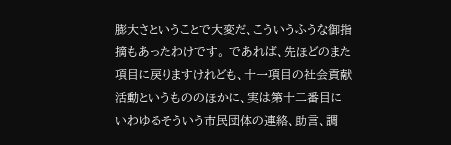膨大さということで大変だ、こういうふうな御指摘もあったわけです。 であれば、先ほどのまた項目に戻りますけれども、十一項目の社会貢献活動というもののほかに、実は第十二番目にいわゆるそういう市民団体の連絡、助言、調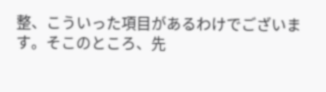整、こういった項目があるわけでございます。そこのところ、先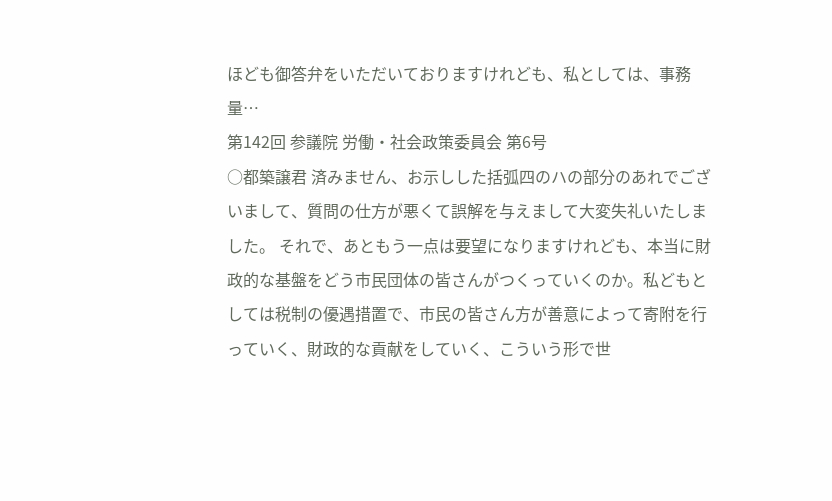ほども御答弁をいただいておりますけれども、私としては、事務量…
第142回 参議院 労働・社会政策委員会 第6号
○都築譲君 済みません、お示しした括弧四のハの部分のあれでございまして、質問の仕方が悪くて誤解を与えまして大変失礼いたしました。 それで、あともう一点は要望になりますけれども、本当に財政的な基盤をどう市民団体の皆さんがつくっていくのか。私どもとしては税制の優遇措置で、市民の皆さん方が善意によって寄附を行っていく、財政的な貢献をしていく、こういう形で世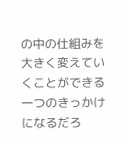の中の仕組みを大きく変えていくことができる一つのきっかけになるだろ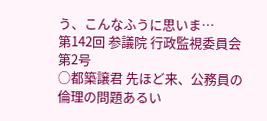う、こんなふうに思いま…
第142回 参議院 行政監視委員会 第2号
○都築譲君 先ほど来、公務員の倫理の問題あるい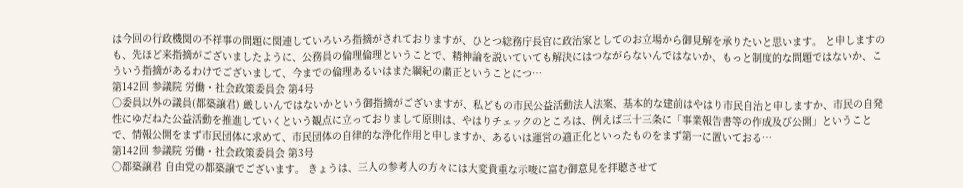は今回の行政機関の不祥事の問題に関連していろいろ指摘がされておりますが、ひとつ総務庁長官に政治家としてのお立場から御見解を承りたいと思います。 と申しますのも、先ほど来指摘がございましたように、公務員の倫理倫理ということで、精神論を説いていても解決にはつながらないんではないか、もっと制度的な問題ではないか、こういう指摘があるわけでございまして、今までの倫理あるいはまた綱紀の粛正ということにつ…
第142回 参議院 労働・社会政策委員会 第4号
○委員以外の議員(都築譲君) 厳しいんではないかという御指摘がございますが、私どもの市民公益活動法人法案、基本的な建前はやはり市民自治と申しますか、市民の自発性にゆだねた公益活動を推進していくという観点に立っておりまして原則は、やはりチェックのところは、例えば三十三条に「事業報告書等の作成及び公開」ということで、情報公開をまず市民団体に求めて、市民団体の自律的な浄化作用と申しますか、あるいは運営の適正化といったものをまず第一に置いておる…
第142回 参議院 労働・社会政策委員会 第3号
○都築譲君 自由党の都築譲でございます。 きょうは、三人の参考人の方々には大変貴重な示唆に富む御意見を拝聴させて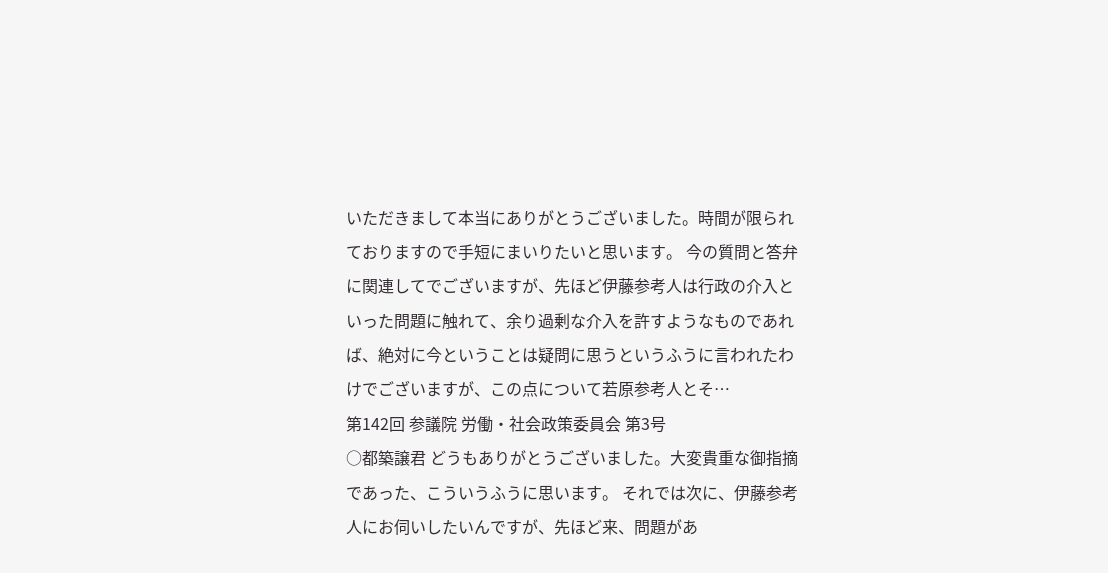いただきまして本当にありがとうございました。時間が限られておりますので手短にまいりたいと思います。 今の質問と答弁に関連してでございますが、先ほど伊藤参考人は行政の介入といった問題に触れて、余り過剰な介入を許すようなものであれば、絶対に今ということは疑問に思うというふうに言われたわけでございますが、この点について若原参考人とそ…
第142回 参議院 労働・社会政策委員会 第3号
○都築譲君 どうもありがとうございました。大変貴重な御指摘であった、こういうふうに思います。 それでは次に、伊藤参考人にお伺いしたいんですが、先ほど来、問題があ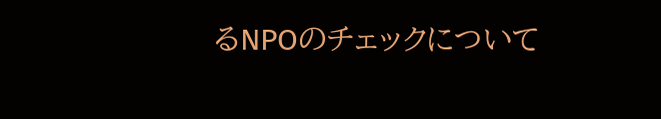るNPOのチェックについて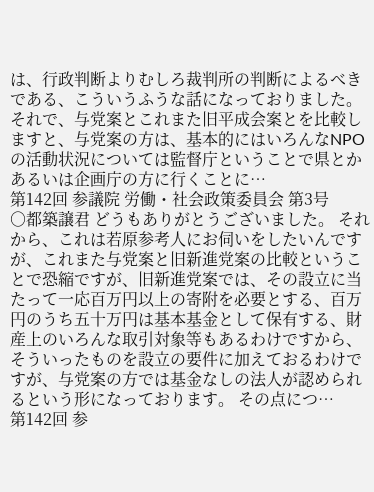は、行政判断よりむしろ裁判所の判断によるべきである、こういうふうな話になっておりました。 それで、与党案とこれまた旧平成会案とを比較しますと、与党案の方は、基本的にはいろんなNPOの活動状況については監督庁ということで県とかあるいは企画庁の方に行くことに…
第142回 参議院 労働・社会政策委員会 第3号
○都築譲君 どうもありがとうございました。 それから、これは若原参考人にお伺いをしたいんですが、これまた与党案と旧新進党案の比較ということで恐縮ですが、旧新進党案では、その設立に当たって一応百万円以上の寄附を必要とする、百万円のうち五十万円は基本基金として保有する、財産上のいろんな取引対象等もあるわけですから、そういったものを設立の要件に加えておるわけですが、与党案の方では基金なしの法人が認められるという形になっております。 その点につ…
第142回 参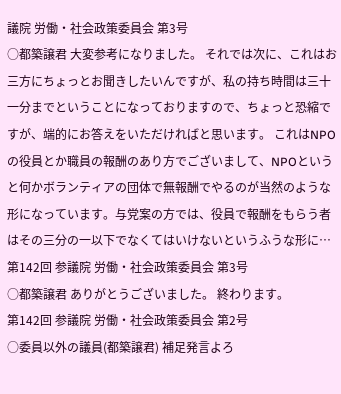議院 労働・社会政策委員会 第3号
○都築譲君 大変参考になりました。 それでは次に、これはお三方にちょっとお聞きしたいんですが、私の持ち時間は三十一分までということになっておりますので、ちょっと恐縮ですが、端的にお答えをいただければと思います。 これはNPOの役員とか職員の報酬のあり方でございまして、NPOというと何かボランティアの団体で無報酬でやるのが当然のような形になっています。与党案の方では、役員で報酬をもらう者はその三分の一以下でなくてはいけないというふうな形に…
第142回 参議院 労働・社会政策委員会 第3号
○都築譲君 ありがとうございました。 終わります。
第142回 参議院 労働・社会政策委員会 第2号
○委員以外の議員(都築譲君) 補足発言よろ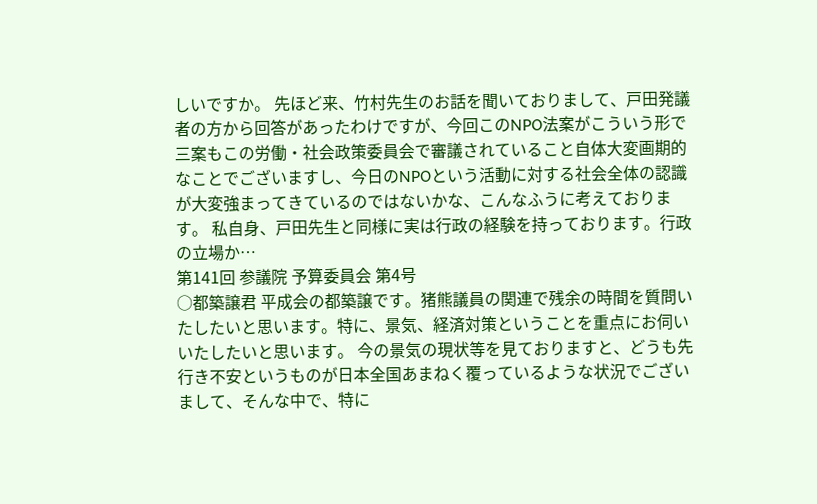しいですか。 先ほど来、竹村先生のお話を聞いておりまして、戸田発議者の方から回答があったわけですが、今回このNPO法案がこういう形で三案もこの労働・社会政策委員会で審議されていること自体大変画期的なことでございますし、今日のNPOという活動に対する社会全体の認識が大変強まってきているのではないかな、こんなふうに考えております。 私自身、戸田先生と同様に実は行政の経験を持っております。行政の立場か…
第141回 参議院 予算委員会 第4号
○都築譲君 平成会の都築譲です。猪熊議員の関連で残余の時間を質問いたしたいと思います。特に、景気、経済対策ということを重点にお伺いいたしたいと思います。 今の景気の現状等を見ておりますと、どうも先行き不安というものが日本全国あまねく覆っているような状況でございまして、そんな中で、特に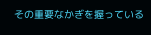その重要なかぎを握っている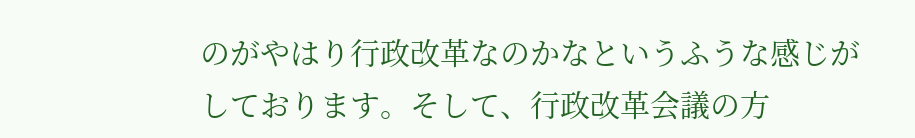のがやはり行政改革なのかなというふうな感じがしております。そして、行政改革会議の方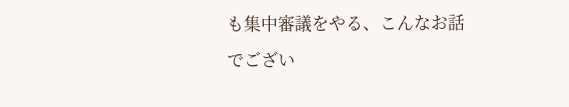も集中審議をやる、こんなお話でござい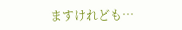ますけれども…